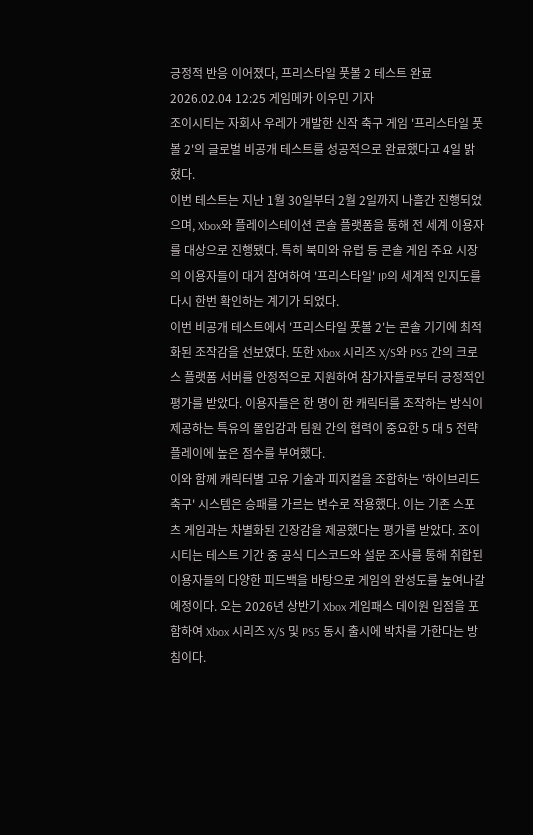긍정적 반응 이어졌다, 프리스타일 풋볼 2 테스트 완료
2026.02.04 12:25 게임메카 이우민 기자
조이시티는 자회사 우레가 개발한 신작 축구 게임 '프리스타일 풋볼 2'의 글로벌 비공개 테스트를 성공적으로 완료했다고 4일 밝혔다.
이번 테스트는 지난 1월 30일부터 2월 2일까지 나흘간 진행되었으며, Xbox와 플레이스테이션 콘솔 플랫폼을 통해 전 세계 이용자를 대상으로 진행됐다. 특히 북미와 유럽 등 콘솔 게임 주요 시장의 이용자들이 대거 참여하여 '프리스타일' IP의 세계적 인지도를 다시 한번 확인하는 계기가 되었다.
이번 비공개 테스트에서 '프리스타일 풋볼 2'는 콘솔 기기에 최적화된 조작감을 선보였다. 또한 Xbox 시리즈 X/S와 PS5 간의 크로스 플랫폼 서버를 안정적으로 지원하여 참가자들로부터 긍정적인 평가를 받았다. 이용자들은 한 명이 한 캐릭터를 조작하는 방식이 제공하는 특유의 몰입감과 팀원 간의 협력이 중요한 5 대 5 전략 플레이에 높은 점수를 부여했다.
이와 함께 캐릭터별 고유 기술과 피지컬을 조합하는 '하이브리드 축구' 시스템은 승패를 가르는 변수로 작용했다. 이는 기존 스포츠 게임과는 차별화된 긴장감을 제공했다는 평가를 받았다. 조이시티는 테스트 기간 중 공식 디스코드와 설문 조사를 통해 취합된 이용자들의 다양한 피드백을 바탕으로 게임의 완성도를 높여나갈 예정이다. 오는 2026년 상반기 Xbox 게임패스 데이원 입점을 포함하여 Xbox 시리즈 X/S 및 PS5 동시 출시에 박차를 가한다는 방침이다.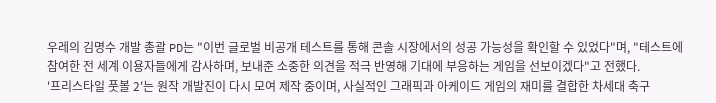우레의 김명수 개발 총괄 PD는 "이번 글로벌 비공개 테스트를 통해 콘솔 시장에서의 성공 가능성을 확인할 수 있었다"며, "테스트에 참여한 전 세계 이용자들에게 감사하며, 보내준 소중한 의견을 적극 반영해 기대에 부응하는 게임을 선보이겠다"고 전했다.
'프리스타일 풋볼 2'는 원작 개발진이 다시 모여 제작 중이며, 사실적인 그래픽과 아케이드 게임의 재미를 결합한 차세대 축구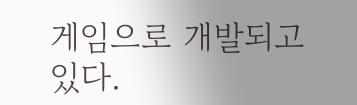게임으로 개발되고 있다.